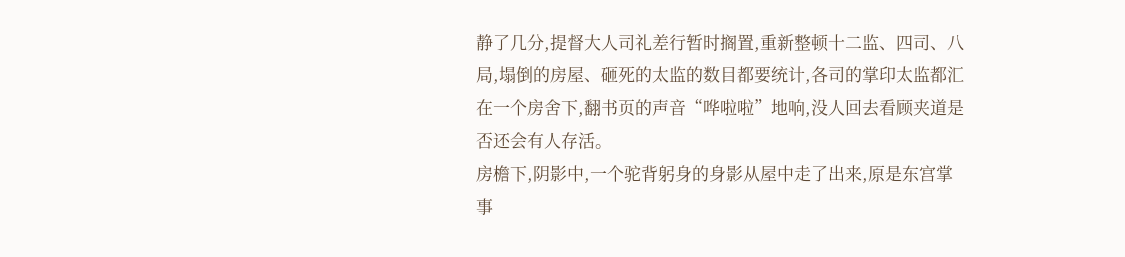静了几分,提督大人司礼差行暂时搁置,重新整顿十二监、四司、八局,塌倒的房屋、砸死的太监的数目都要统计,各司的掌印太监都汇在一个房舍下,翻书页的声音“哗啦啦”地响,没人回去看顾夹道是否还会有人存活。
房檐下,阴影中,一个驼背躬身的身影从屋中走了出来,原是东宫掌事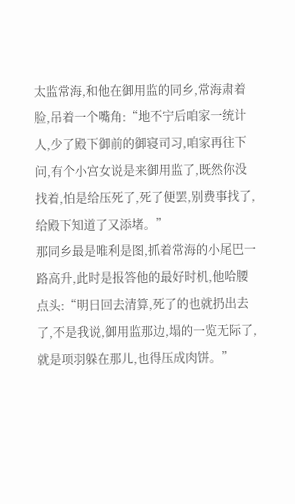太监常海,和他在御用监的同乡,常海肃着脸,吊着一个嘴角:“地不宁后咱家一统计人,少了殿下御前的御寝司习,咱家再往下问,有个小宫女说是来御用监了,既然你没找着,怕是给压死了,死了便罢,别费事找了,给殿下知道了又添堵。”
那同乡最是唯利是图,抓着常海的小尾巴一路高升,此时是报答他的最好时机,他哈腰点头:“明日回去清算,死了的也就扔出去了,不是我说,御用监那边,塌的一览无际了,就是项羽躲在那儿,也得压成肉饼。”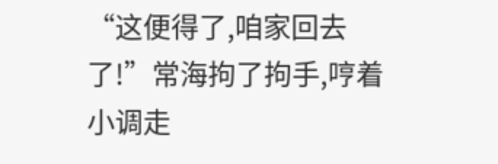“这便得了,咱家回去了!”常海拘了拘手,哼着小调走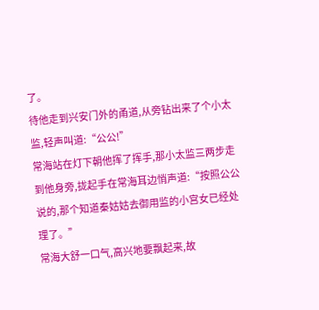了。
待他走到兴安门外的甬道,从旁钻出来了个小太监,轻声叫道:“公公!”
常海站在灯下朝他挥了挥手,那小太监三两步走到他身旁,拢起手在常海耳边悄声道:“按照公公说的,那个知道秦姑姑去御用监的小宫女已经处理了。”
常海大舒一口气,高兴地要飘起来,故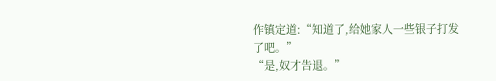作镇定道:“知道了,给她家人一些银子打发了吧。”
“是,奴才告退。”